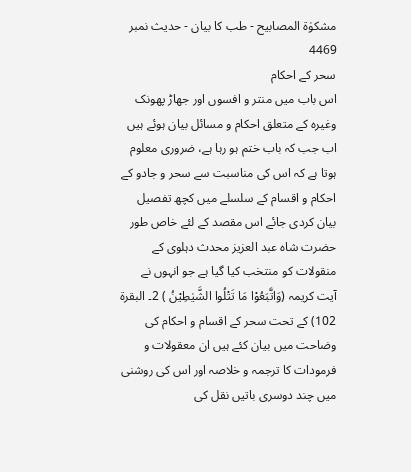مشکوٰۃ المصابیح - طب کا بیان - حدیث نمبر 4469
سحر کے احکام
اس باب میں منتر و افسوں اور جھاڑ پھونک وغیرہ کے متعلق احکام و مسائل بیان ہوئے ہیں اب جب کہ باب ختم ہو رہا ہے، ضروری معلوم ہوتا ہے کہ اس کی مناسبت سے سحر و جادو کے احکام و اقسام کے سلسلے میں کچھ تفصیل بیان کردی جائے اس مقصد کے لئے خاص طور حضرت شاہ عبد العزیز محدث دہلوی کے منقولات کو منتخب کیا گیا ہے جو انہوں نے آیت کریمہ (وَاتَّبَعُوْا مَا تَتْلُوا الشَّيٰطِيْنُ ) 2۔ البقرۃ 102) کے تحت سحر کے اقسام و احکام کی وضاحت میں بیان کئے ہیں ان معقولات و فرمودات کا ترجمہ و خلاصہ اور اس کی روشنی میں چند دوسری باتیں نقل کی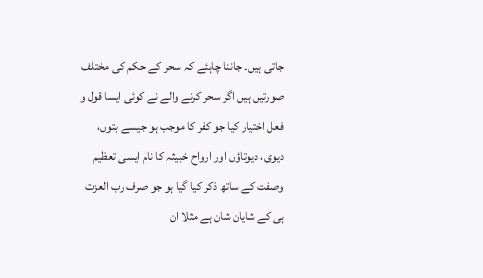جاتی ہیں۔ جاننا چاہئے کہ سحر کے حکم کی مختلف صورتیں ہیں اگر سحر کرنے والے نے کوئی ایسا قول و فعل اختیار کیا جو کفر کا موجب ہو جیسے بتوں، دیوی، دیوتاؤں اور ارواح خبیثہ کا نام ایسی تعظیم وصفت کے ساتھ ذکر کیا گیا ہو جو صرف رب العزت ہی کے شایان شان ہے مثلا ان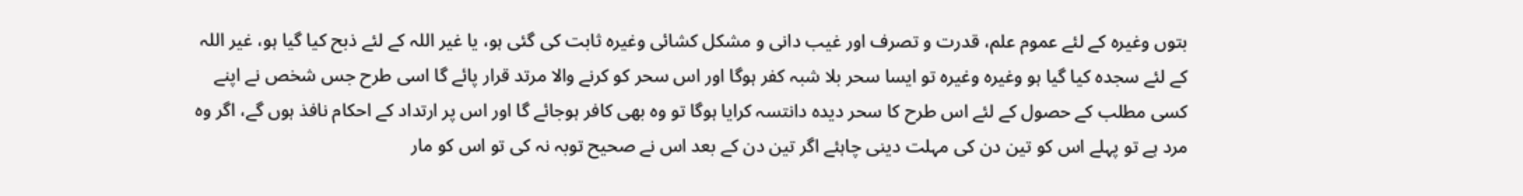بتوں وغیرہ کے لئے عموم علم، قدرت و تصرف اور غیب دانی و مشکل کشائی وغیرہ ثابت کی گئی ہو، یا غیر اللہ کے لئے ذبح کیا گیا ہو، غیر اللہ کے لئے سجدہ کیا گیا ہو وغیرہ وغیرہ تو ایسا سحر بلا شبہ کفر ہوگا اور اس سحر کو کرنے والا مرتد قرار پائے گا اسی طرح جس شخص نے اپنے کسی مطلب کے حصول کے لئے اس طرح کا سحر دیدہ دانتسہ کرایا ہوگا تو وہ بھی کافر ہوجائے گا اور اس پر ارتداد کے احکام نافذ ہوں گے، اگر وہ مرد ہے تو پہلے اس کو تین دن کی مہلت دینی چاہئے اگر تین دن کے بعد اس نے صحیح توبہ نہ کی تو اس کو مار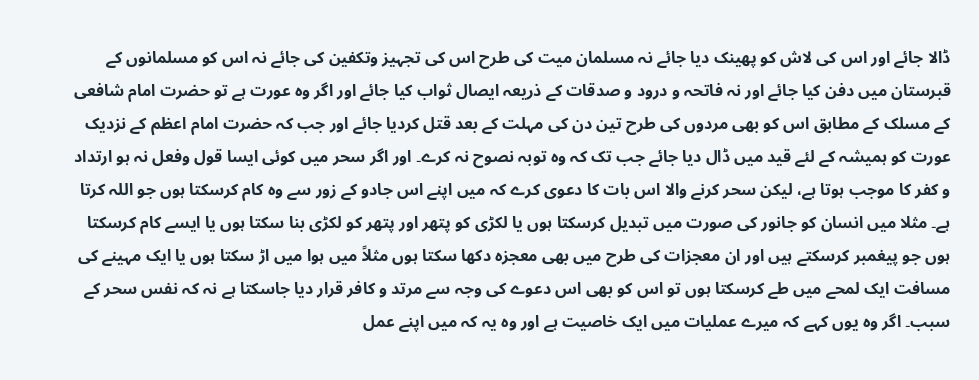ڈالا جائے اور اس کی لاش کو پھینک دیا جائے نہ مسلمان میت کی طرح اس کی تجہیز وتکفین کی جائے نہ اس کو مسلمانوں کے قبرستان میں دفن کیا جائے اور نہ فاتحہ و درود و صدقات کے ذریعہ ایصال ثواب کیا جائے اور اگر وہ عورت ہے تو حضرت امام شافعی کے مسلک کے مطابق اس کو بھی مردوں کی طرح تین دن کی مہلت کے بعد قتل کردیا جائے اور جب کہ حضرت امام اعظم کے نزدیک عورت کو ہمیشہ کے لئے قید میں ڈال دیا جائے جب تک کہ وہ توبہ نصوح نہ کرے۔ اور اگر سحر میں کوئی ایسا قول وفعل نہ ہو ارتداد و کفر کا موجب ہوتا ہے، لیکن سحر کرنے والا اس بات کا دعوی کرے کہ میں اپنے اس جادو کے زور سے وہ کام کرسکتا ہوں جو اللہ کرتا ہے۔ مثلا میں انسان کو جانور کی صورت میں تبدیل کرسکتا ہوں یا لکڑی کو پتھر اور پتھر کو لکڑی بنا سکتا ہوں یا ایسے کام کرسکتا ہوں جو پیغمبر کرسکتے ہیں اور ان معجزات کی طرح میں بھی معجزہ دکھا سکتا ہوں مثلاً میں ہوا میں اڑ سکتا ہوں یا ایک مہینے کی مسافت ایک لمحے میں طے کرسکتا ہوں تو اس کو بھی اس دعوے کی وجہ سے مرتد و کافر قرار دیا جاسکتا ہے نہ کہ نفس سحر کے سبب۔ اگر وہ یوں کہے کہ میرے عملیات میں ایک خاصیت ہے اور وہ یہ کہ میں اپنے عمل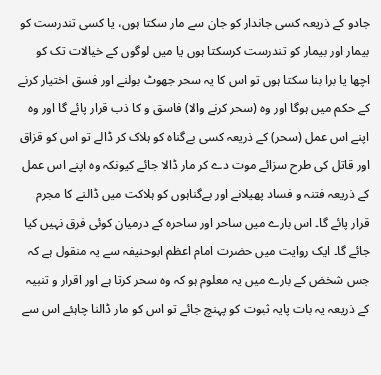جادو کے ذریعہ کسی جاندار کو جان سے مار سکتا ہوں، یا کسی تندرست کو بیمار اور بیمار کو تندرست کرسکتا ہوں یا میں لوگوں کے خیالات تک کو اچھا یا برا بنا سکتا ہوں تو اس کا یہ سحر جھوٹ بولنے اور فسق اختیار کرنے کے حکم میں ہوگا اور وہ (سحر کرنے والا) فاسق و کا ذب قرار پائے گا اور وہ اپنے اس عمل (سحر) کے ذریعہ کسی بےگناہ کو ہلاک کر ڈالے تو اس کو قزاق اور قاتل کی طرح سزائے موت دے کر مار ڈالا جائے کیونکہ وہ اپنے اس عمل کے ذریعہ فتنہ و فساد پھیلانے اور بےگناہوں کو ہلاکت میں ڈالنے کا مجرم قرار پائے گا۔ اس بارے میں ساحر اور ساحرہ کے درمیان کوئی فرق نہیں کیا جائے گا۔ ایک روایت میں حضرت امام اعظم ابوحنیفہ سے یہ منقول ہے کہ جس شخض کے بارے میں یہ معلوم ہو کہ وہ سحر کرتا ہے اور اقرار و تنبیہ کے ذریعہ یہ بات پایہ ثبوت کو پہنچ جائے تو اس کو مار ڈالنا چاہئے اس سے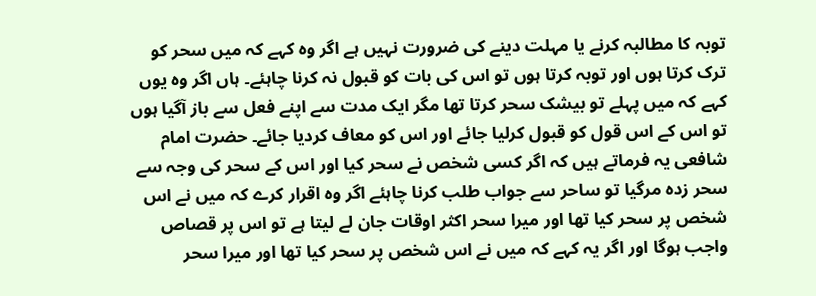توبہ کا مطالبہ کرنے یا مہلت دینے کی ضرورت نہیں ہے اگر وہ کہے کہ میں سحر کو ترک کرتا ہوں اور توبہ کرتا ہوں تو اس کی بات کو قبول نہ کرنا چاہئے۔ ہاں اگر وہ یوں کہے کہ میں پہلے تو بیشک سحر کرتا تھا مگر ایک مدت سے اپنے فعل سے باز آگیا ہوں تو اس کے اس قول کو قبول کرلیا جائے اور اس کو معاف کردیا جائے۔ حضرت امام شافعی یہ فرماتے ہیں کہ اگر کسی شخص نے سحر کیا اور اس کے سحر کی وجہ سے سحر زدہ مرگیا تو ساحر سے جواب طلب کرنا چاہئے اگر وہ اقرار کرے کہ میں نے اس شخص پر سحر کیا تھا اور میرا سحر اکثر اوقات جان لے لیتا ہے تو اس پر قصاص واجب ہوگا اور اگر یہ کہے کہ میں نے اس شخص پر سحر کیا تھا اور میرا سحر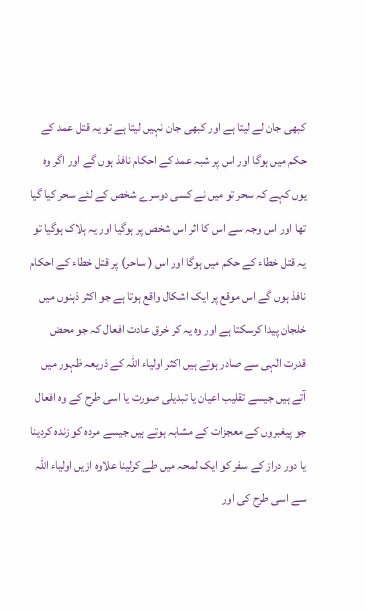کبھی جان لے لیتا ہے اور کبھی جان نہیں لیتا ہے تو یہ قتل عمد کے حکم میں ہوگا اور اس پر شبہ عمد کے احکام نافذ ہوں گے اور اگر وہ یوں کہے کہ سحر تو میں نے کسی دوسرے شخص کے لئے سحر کیا گیا تھا اور اس وجہ سے اس کا اثر اس شخص پر ہوگیا اور یہ ہلاک ہوگیا تو یہ قتل خطاء کے حکم میں ہوگا اور اس ( ساحر) پر قتل خطاء کے احکام نافذ ہوں گے اس موقع پر ایک اشکال واقع ہوتا ہے جو اکثر ذہنوں میں خلجان پیدا کرسکتا ہے اور وہ یہ کر خرق عادت افعال کہ جو محض قدرت الٰہی سے صادر ہوتے ہیں اکثر اولیاء اللہ کے ذریعہ ظہور میں آتے ہیں جیسے تقلیب اعیان یا تبدیلی صورت یا اسی طرح کے وہ افعال جو پیغبروں کے معجزات کے مشابہ ہوتے ہیں جیسے مردہ کو زندہ کردینا یا دور دراز کے سفر کو ایک لمحہ میں طے کرلینا علاوہ ازیں اولیاء اللہ سے اسی طرح کی اور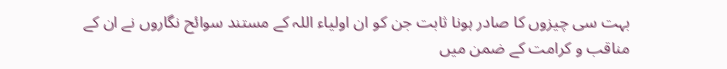بہت سی چیزوں کا صادر ہونا ثابت جن کو ان اولیاء اللہ کے مستند سوائح نگاروں نے ان کے مناقب و کرامت کے ضمن میں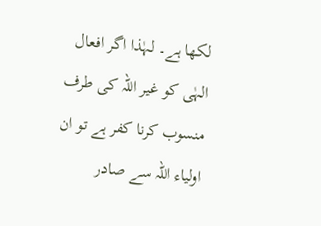لکھا ہے۔ لہٰذا اگر افعال الہٰی کو غیر اللہ کی طرف منسوب کرنا کفر ہے تو ان اولیاء اللہ سے صادر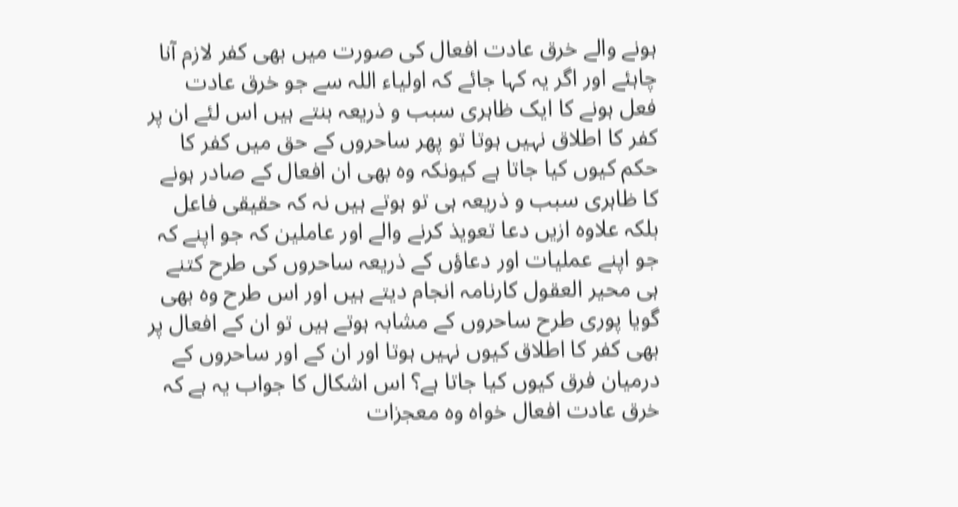ہونے والے خرق عادت افعال کی صورت میں بھی کفر لازم آنا چاہئے اور اگر یہ کہا جائے کہ اولیاء اللہ سے جو خرق عادت فعل ہونے کا ایک ظاہری سبب و ذریعہ بنتے ہیں اس لئے ان پر کفر کا اطلاق نہیں ہوتا تو پھر ساحروں کے حق میں کفر کا حکم کیوں کیا جاتا ہے کیونکہ وہ بھی ان افعال کے صادر ہونے کا ظاہری سبب و ذریعہ ہی تو ہوتے ہیں نہ کہ حقیقی فاعل بلکہ علاوہ ازیں دعا تعویذ کرنے والے اور عاملین کہ جو اپنے کہ جو اپنے عملیات اور دعاؤں کے ذریعہ ساحروں کی طرح کتنے ہی محیر العقول کارنامہ انجام دیتے ہیں اور اس طرح وہ بھی گویا پوری طرح ساحروں کے مشابہ ہوتے ہیں تو ان کے افعال پر بھی کفر کا اطلاق کیوں نہیں ہوتا اور ان کے اور ساحروں کے درمیان فرق کیوں کیا جاتا ہے؟ اس اشکال کا جواب یہ ہے کہ خرق عادت افعال خواہ وہ معجزات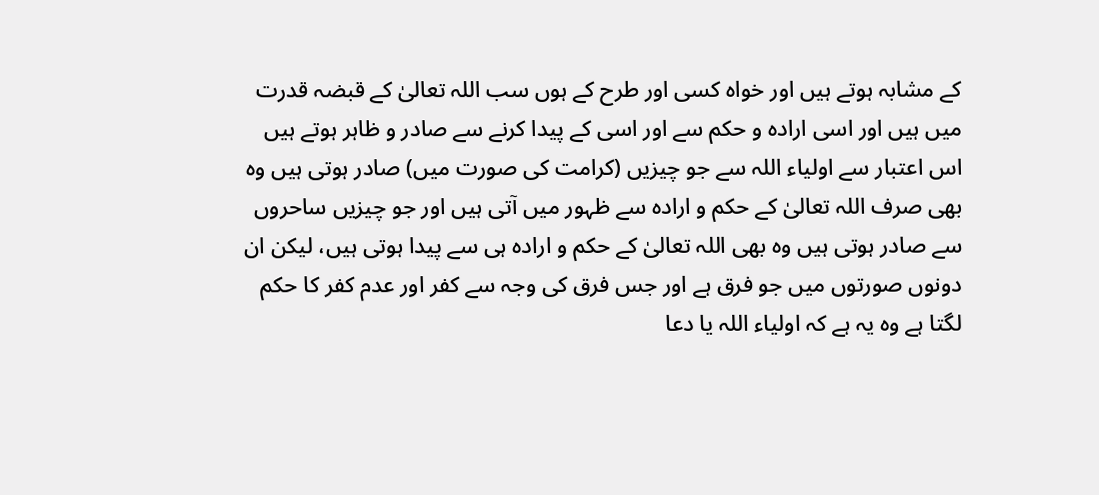کے مشابہ ہوتے ہیں اور خواہ کسی اور طرح کے ہوں سب اللہ تعالیٰ کے قبضہ قدرت میں ہیں اور اسی ارادہ و حکم سے اور اسی کے پیدا کرنے سے صادر و ظاہر ہوتے ہیں اس اعتبار سے اولیاء اللہ سے جو چیزیں (کرامت کی صورت میں) صادر ہوتی ہیں وہ بھی صرف اللہ تعالیٰ کے حکم و ارادہ سے ظہور میں آتی ہیں اور جو چیزیں ساحروں سے صادر ہوتی ہیں وہ بھی اللہ تعالیٰ کے حکم و ارادہ ہی سے پیدا ہوتی ہیں، لیکن ان دونوں صورتوں میں جو فرق ہے اور جس فرق کی وجہ سے کفر اور عدم کفر کا حکم لگتا ہے وہ یہ ہے کہ اولیاء اللہ یا دعا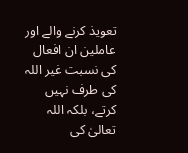تعویذ کرنے والے اور عاملین ان افعال کی نسبت غیر اللہ کی طرف نہیں کرتے، بلکہ اللہ تعالیٰ کی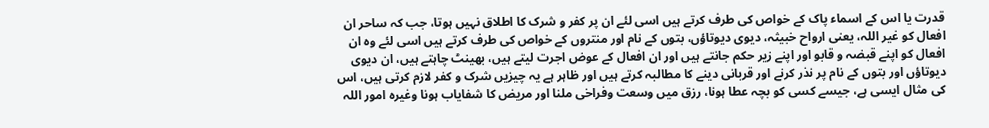قدرت یا اس کے اسماء پاک کے خواص کی طرف کرتے ہیں اسی لئے ان پر کفر و شرک کا اطلاق نہیں ہوتا، جب کہ ساحر ان افعال کو غیر اللہ، یعنی ارواح خبیثہ، دیوی دیوتاؤں، بتوں کے نام اور منتروں کے خواص کی طرف کرتے ہیں اسی لئے وہ ان افعال کو اپنے قبضہ و قابو اور اپنے زیر حکم جانتے ہیں اور ان افعال کے عوض اجرت لیتے ہیں، بھینٹ چاہتے ہیں، ان دیوی دیوتاؤں اور بتوں کے نام پر نذر کرنے اور قربانی دینے کا مطالبہ کرتے ہیں اور ظاہر ہے یہ چیزیں شرک و کفر لازم کرتی ہیں، اس کی مثال ایسی ہے، جیسے کسی کو بچہ عطا ہونا، رزق میں وسعت وفراخی ملنا اور مریض کا شفایاب ہونا وغیرہ امور اللہ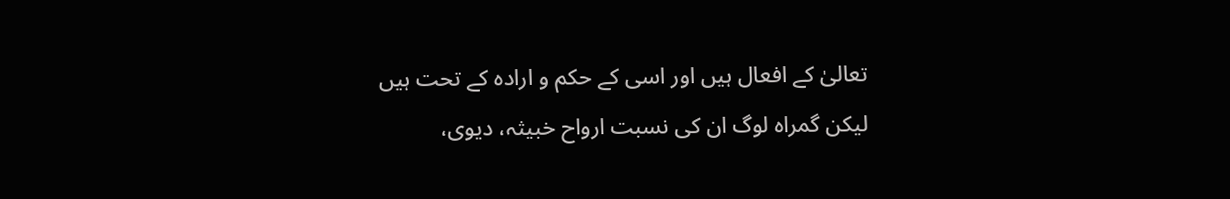تعالیٰ کے افعال ہیں اور اسی کے حکم و ارادہ کے تحت ہیں لیکن گمراہ لوگ ان کی نسبت ارواح خبیثہ، دیوی،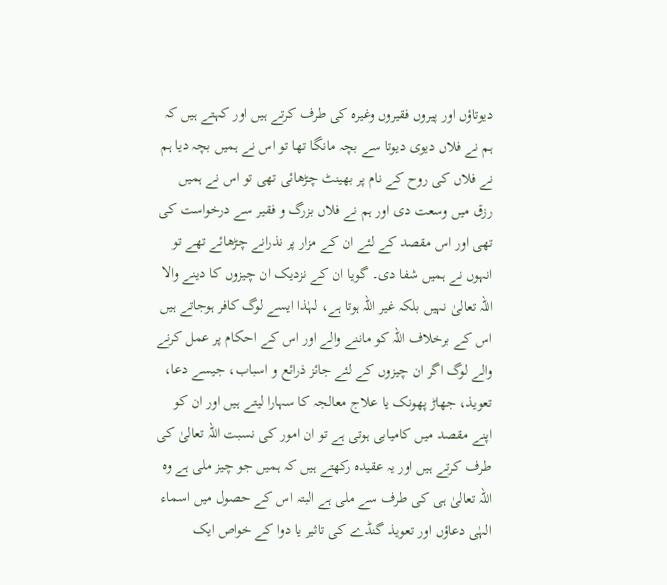دیوتاؤں اور پیروں فقیروں وغیرہ کی طرف کرتے ہیں اور کہتے ہیں کہ ہم نے فلاں دیوی دیوتا سے بچہ مانگا تھا تو اس نے ہمیں بچہ دیا ہم نے فلاں کی روح کے نام پر بھینٹ چڑھائی تھی تو اس نے ہمیں رزق میں وسعت دی اور ہم نے فلاں بزرگ و فقیر سے درخواست کی تھی اور اس مقصد کے لئے ان کے مزار پر نذرانے چڑھائے تھے تو انہوں نے ہمیں شفا دی۔ گویا ان کے نزدیک ان چیزوں کا دینے والا اللہ تعالیٰ نہیں بلکہ غیر اللہ ہوتا ہے، لہٰذا ایسے لوگ کافر ہوجاتے ہیں اس کے برخلاف اللہ کو ماننے والے اور اس کے احکام پر عمل کرنے والے لوگ اگر ان چیزوں کے لئے جائز ذرائع و اسباب، جیسے دعا، تعویذ، جھاڑ پھونک یا علاج معالجہ کا سہارا لیتے ہیں اور ان کو اپنے مقصد میں کامیابی ہوتی ہے تو ان امور کی نسبت اللہ تعالیٰ کی طرف کرتے ہیں اور یہ عقیدہ رکھتے ہیں کہ ہمیں جو چیز ملی ہے وہ اللہ تعالیٰ ہی کی طرف سے ملی ہے البتہ اس کے حصول میں اسماء الہٰی دعاؤں اور تعویذ گنڈے کی تاثیر یا دوا کے خواص ایک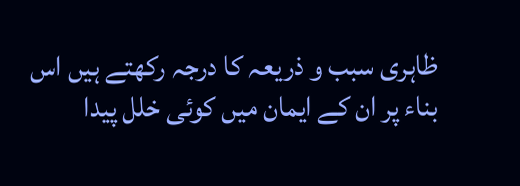ظاہری سبب و ذریعہ کا درجہ رکھتے ہیں اس بناء پر ان کے ایمان میں کوئی خلل پیدا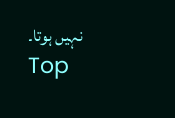نہیں ہوتا۔
Top